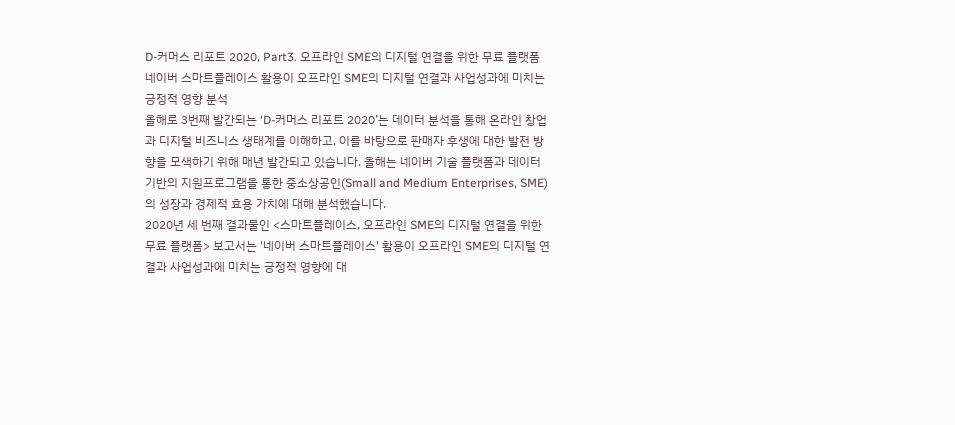D-커머스 리포트 2020, Part3. 오프라인 SME의 디지털 연결을 위한 무료 플랫폼
네이버 스마트플레이스 활용이 오프라인 SME의 디지털 연결과 사업성과에 미치는 긍정적 영향 분석
올해로 3번째 발간되는 ‘D-커머스 리포트 2020’는 데이터 분석을 통해 온라인 창업과 디지털 비즈니스 생태계를 이해하고, 이를 바탕으로 판매자 후생에 대한 발전 방향을 모색하기 위해 매년 발간되고 있습니다. 올해는 네이버 기술 플랫폼과 데이터 기반의 지원프로그램을 통한 중소상공인(Small and Medium Enterprises, SME)의 성장과 경제적 효용 가치에 대해 분석했습니다.
2020년 세 번째 결과물인 <스마트플레이스, 오프라인 SME의 디지털 연결을 위한 무료 플랫폼> 보고서는 '네이버 스마트플레이스' 활용이 오프라인 SME의 디지털 연결과 사업성과에 미치는 긍정적 영향에 대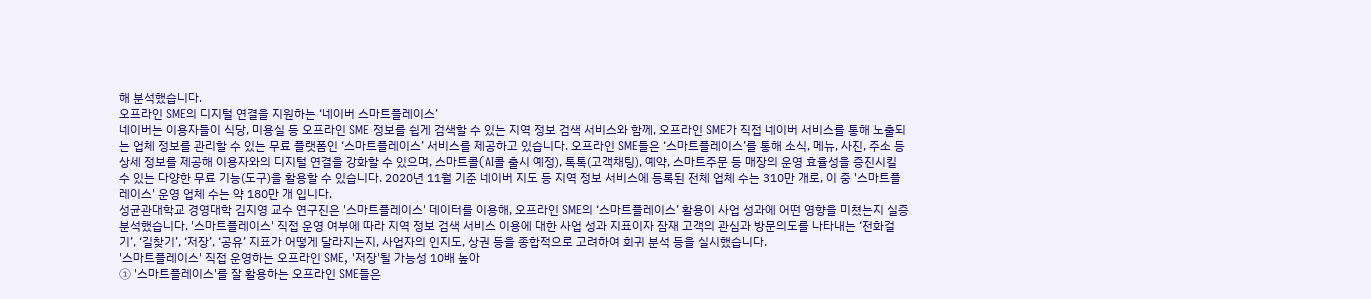해 분석했습니다.
오프라인 SME의 디지털 연결을 지원하는 ‘네이버 스마트플레이스’
네이버는 이용자들이 식당, 미용실 등 오프라인 SME 정보를 쉽게 검색할 수 있는 지역 정보 검색 서비스와 함께, 오프라인 SME가 직접 네이버 서비스를 통해 노출되는 업체 정보를 관리할 수 있는 무료 플랫폼인 ‘스마트플레이스’ 서비스를 제공하고 있습니다. 오프라인 SME들은 ‘스마트플레이스’를 통해 소식, 메뉴, 사진, 주소 등 상세 정보를 제공해 이용자와의 디지털 연결을 강화할 수 있으며, 스마트콜(AI콜 출시 예정), 톡톡(고객채팅), 예약, 스마트주문 등 매장의 운영 효율성을 증진시킬 수 있는 다양한 무료 기능(도구)을 활용할 수 있습니다. 2020년 11월 기준 네이버 지도 등 지역 정보 서비스에 등록된 전체 업체 수는 310만 개로, 이 중 '스마트플레이스' 운영 업체 수는 약 180만 개 입니다.
성균관대학교 경영대학 김지영 교수 연구진은 '스마트플레이스' 데이터를 이용해, 오프라인 SME의 ‘스마트플레이스’ 활용이 사업 성과에 어떤 영향을 미쳤는지 실증 분석했습니다. '스마트플레이스' 직접 운영 여부에 따라 지역 정보 검색 서비스 이용에 대한 사업 성과 지표이자 잠재 고객의 관심과 방문의도를 나타내는 ‘전화걸기’, ‘길찾기’, ‘저장’, ‘공유’ 지표가 어떻게 달라지는지, 사업자의 인지도, 상권 등을 종합적으로 고려하여 회귀 분석 등을 실시했습니다.
'스마트플레이스' 직접 운영하는 오프라인 SME, '저장'될 가능성 10배 높아
① '스마트플레이스'를 잘 활용하는 오프라인 SME들은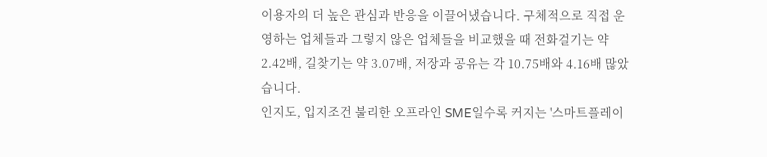이용자의 더 높은 관심과 반응을 이끌어냈습니다. 구체적으로 직접 운영하는 업체들과 그렇지 않은 업체들을 비교했을 때 전화걸기는 약 2.42배, 길찾기는 약 3.07배, 저장과 공유는 각 10.75배와 4.16배 많았습니다.
인지도, 입지조건 불리한 오프라인 SME일수록 커지는 '스마트플레이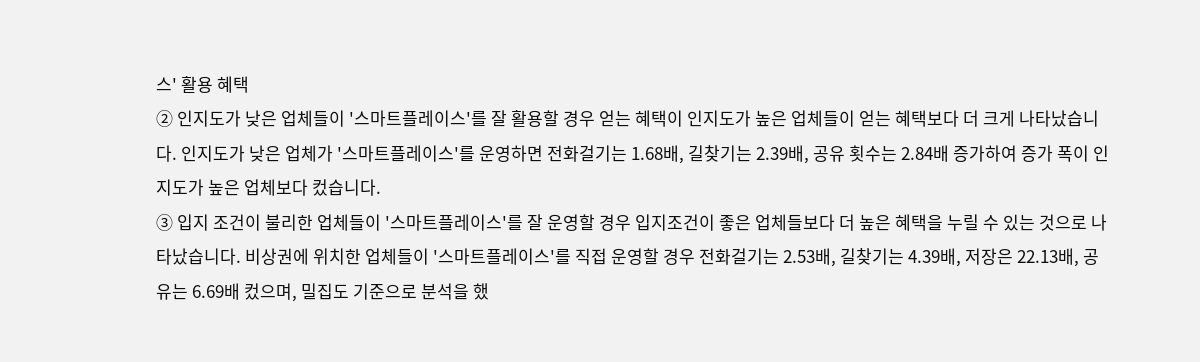스' 활용 혜택
② 인지도가 낮은 업체들이 '스마트플레이스'를 잘 활용할 경우 얻는 혜택이 인지도가 높은 업체들이 얻는 혜택보다 더 크게 나타났습니다. 인지도가 낮은 업체가 '스마트플레이스'를 운영하면 전화걸기는 1.68배, 길찾기는 2.39배, 공유 횟수는 2.84배 증가하여 증가 폭이 인지도가 높은 업체보다 컸습니다.
③ 입지 조건이 불리한 업체들이 '스마트플레이스'를 잘 운영할 경우 입지조건이 좋은 업체들보다 더 높은 혜택을 누릴 수 있는 것으로 나타났습니다. 비상권에 위치한 업체들이 '스마트플레이스'를 직접 운영할 경우 전화걸기는 2.53배, 길찾기는 4.39배, 저장은 22.13배, 공유는 6.69배 컸으며, 밀집도 기준으로 분석을 했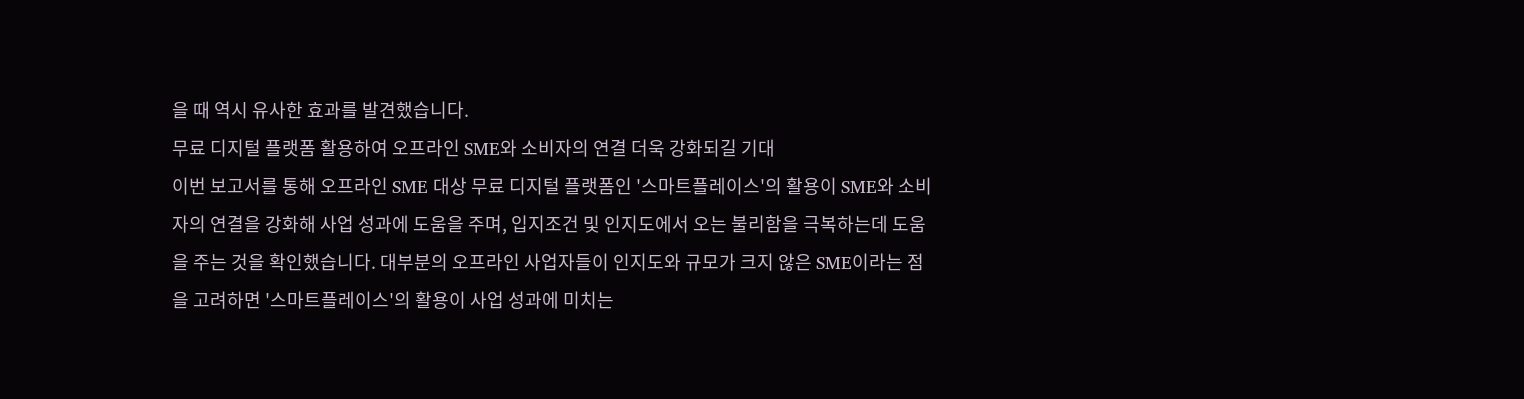을 때 역시 유사한 효과를 발견했습니다.
무료 디지털 플랫폼 활용하여 오프라인 SME와 소비자의 연결 더욱 강화되길 기대
이번 보고서를 통해 오프라인 SME 대상 무료 디지털 플랫폼인 '스마트플레이스'의 활용이 SME와 소비자의 연결을 강화해 사업 성과에 도움을 주며, 입지조건 및 인지도에서 오는 불리함을 극복하는데 도움을 주는 것을 확인했습니다. 대부분의 오프라인 사업자들이 인지도와 규모가 크지 않은 SME이라는 점을 고려하면 '스마트플레이스'의 활용이 사업 성과에 미치는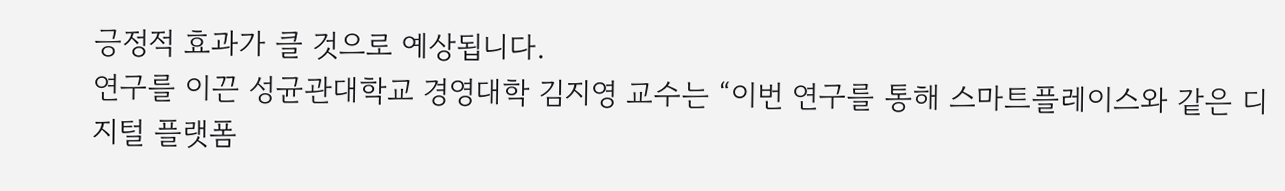긍정적 효과가 클 것으로 예상됩니다.
연구를 이끈 성균관대학교 경영대학 김지영 교수는 “이번 연구를 통해 스마트플레이스와 같은 디지털 플랫폼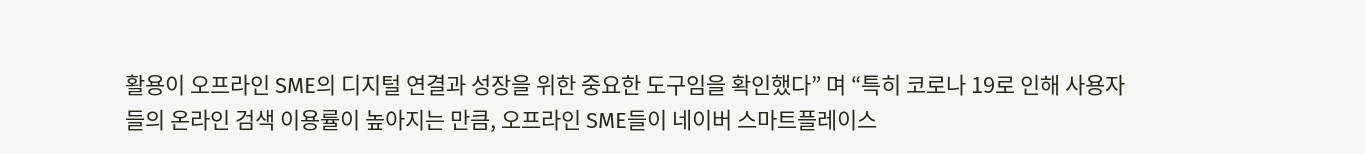활용이 오프라인 SME의 디지털 연결과 성장을 위한 중요한 도구임을 확인했다” 며 “특히 코로나 19로 인해 사용자들의 온라인 검색 이용률이 높아지는 만큼, 오프라인 SME들이 네이버 스마트플레이스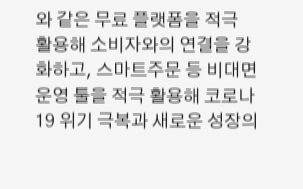와 같은 무료 플랫폼을 적극 활용해 소비자와의 연결을 강화하고, 스마트주문 등 비대면 운영 툴을 적극 활용해 코로나19 위기 극복과 새로운 성장의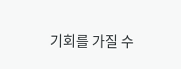기회를 가질 수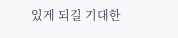있게 되길 기대한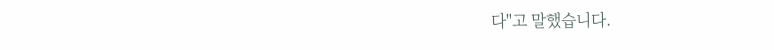다"고 말했습니다.